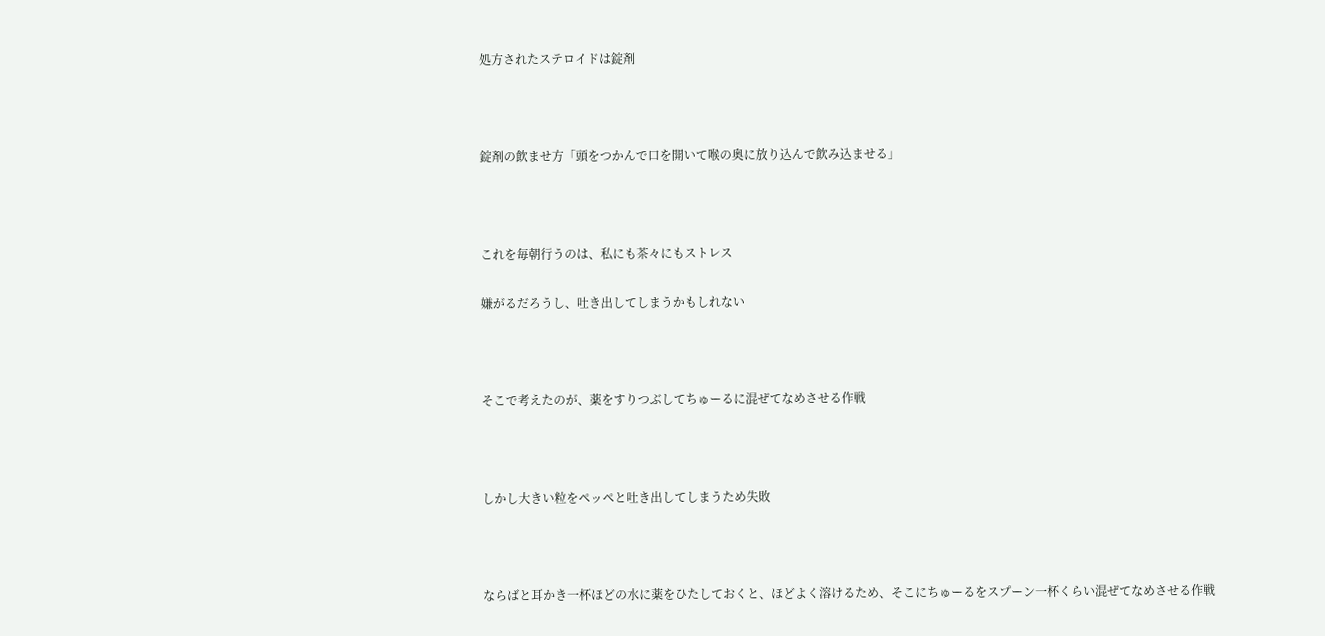処方されたステロイドは錠剤



錠剤の飲ませ方「頭をつかんで口を開いて喉の奥に放り込んで飲み込ませる」



これを毎朝行うのは、私にも茶々にもストレス

嫌がるだろうし、吐き出してしまうかもしれない



そこで考えたのが、薬をすりつぶしてちゅーるに混ぜてなめさせる作戦



しかし大きい粒をペッペと吐き出してしまうため失敗



ならばと耳かき一杯ほどの水に薬をひたしておくと、ほどよく溶けるため、そこにちゅーるをスプーン一杯くらい混ぜてなめさせる作戦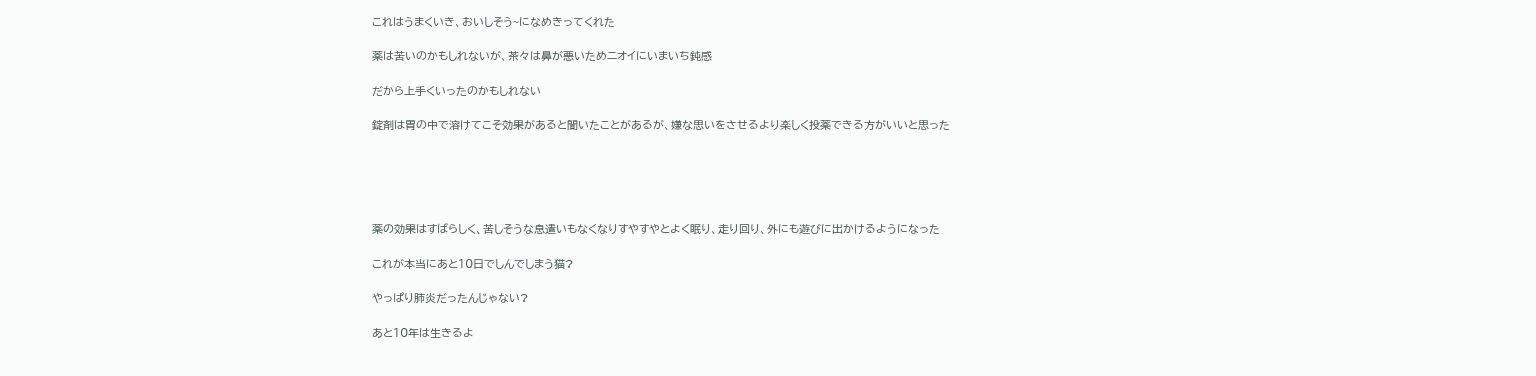これはうまくいき、おいしそう~になめきってくれた

薬は苦いのかもしれないが、茶々は鼻が悪いためニオイにいまいち鈍感

だから上手くいったのかもしれない

錠剤は胃の中で溶けてこそ効果があると聞いたことがあるが、嫌な思いをさせるより楽しく投薬できる方がいいと思った





薬の効果はすばらしく、苦しそうな息遣いもなくなりすやすやとよく眠り、走り回り、外にも遊びに出かけるようになった

これが本当にあと10日でしんでしまう猫?

やっぱり肺炎だったんじゃない?

あと10年は生きるよ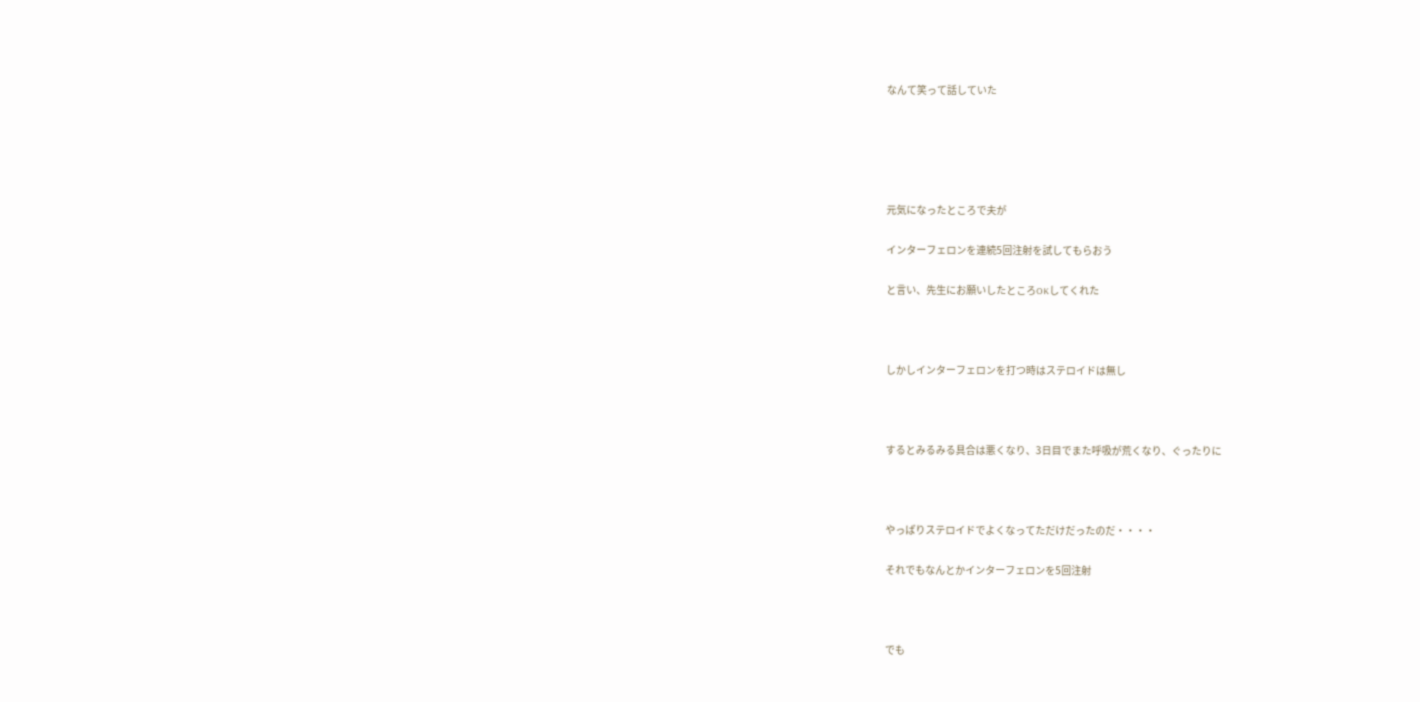なんて笑って話していた





元気になったところで夫が

インターフェロンを連続5回注射を試してもらおう

と言い、先生にお願いしたところOKしてくれた



しかしインターフェロンを打つ時はステロイドは無し



するとみるみる具合は悪くなり、3日目でまた呼吸が荒くなり、ぐったりに



やっぱりステロイドでよくなってただけだったのだ・・・・

それでもなんとかインターフェロンを5回注射



でも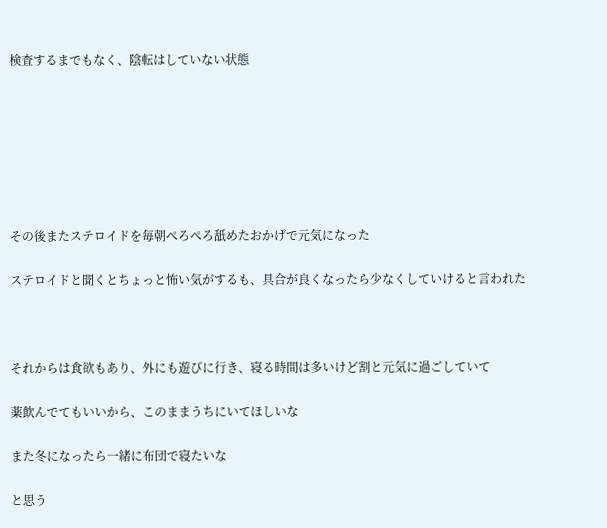検査するまでもなく、陰転はしていない状態







その後またステロイドを毎朝ぺろぺろ舐めたおかげで元気になった

ステロイドと聞くとちょっと怖い気がするも、具合が良くなったら少なくしていけると言われた



それからは食欲もあり、外にも遊びに行き、寝る時間は多いけど割と元気に過ごしていて

薬飲んでてもいいから、このままうちにいてほしいな

また冬になったら一緒に布団で寝たいな

と思う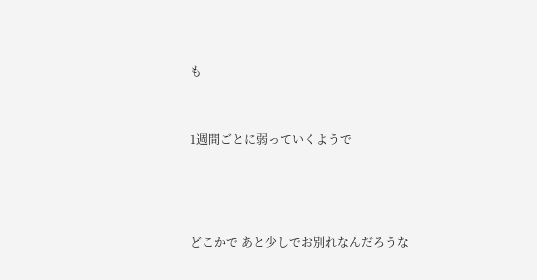も



1週間ごとに弱っていくようで





どこかで あと少しでお別れなんだろうな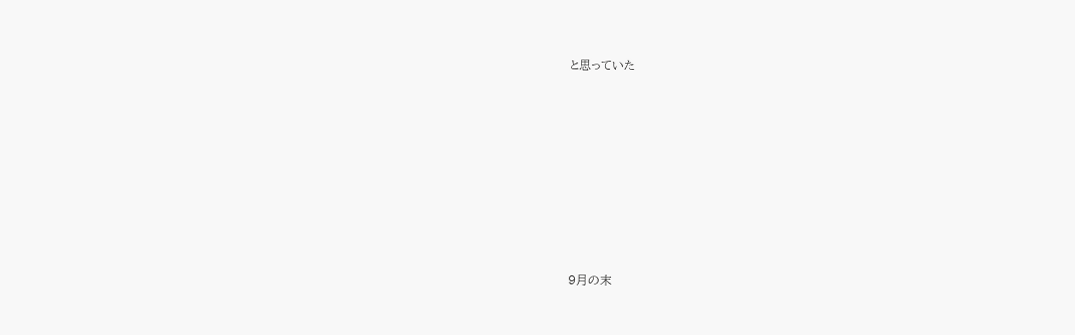と思っていた









9月の末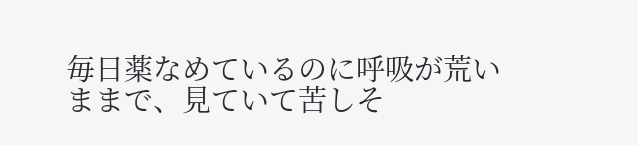毎日薬なめているのに呼吸が荒いままで、見ていて苦しそ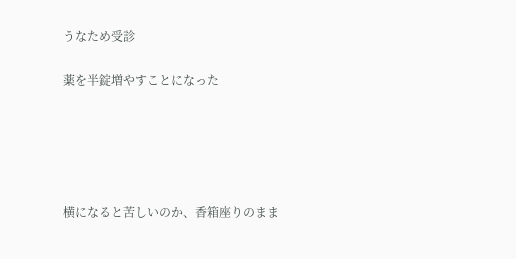うなため受診

薬を半錠増やすことになった





横になると苦しいのか、香箱座りのまま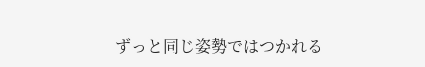ずっと同じ姿勢ではつかれる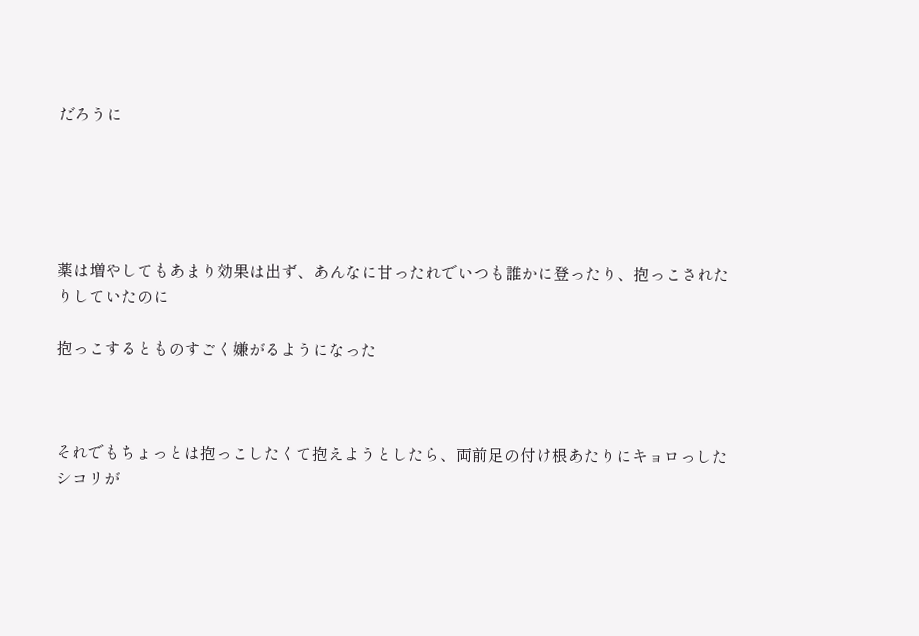だろうに





薬は増やしてもあまり効果は出ず、あんなに甘ったれでいつも誰かに登ったり、抱っこされたりしていたのに

抱っこするとものすごく嫌がるようになった



それでもちょっとは抱っこしたくて抱えようとしたら、両前足の付け根あたりにキョロっしたシコリが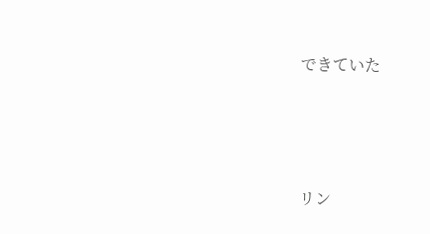できていた





リン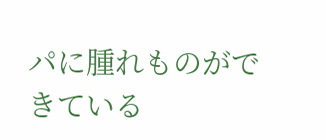パに腫れものができている